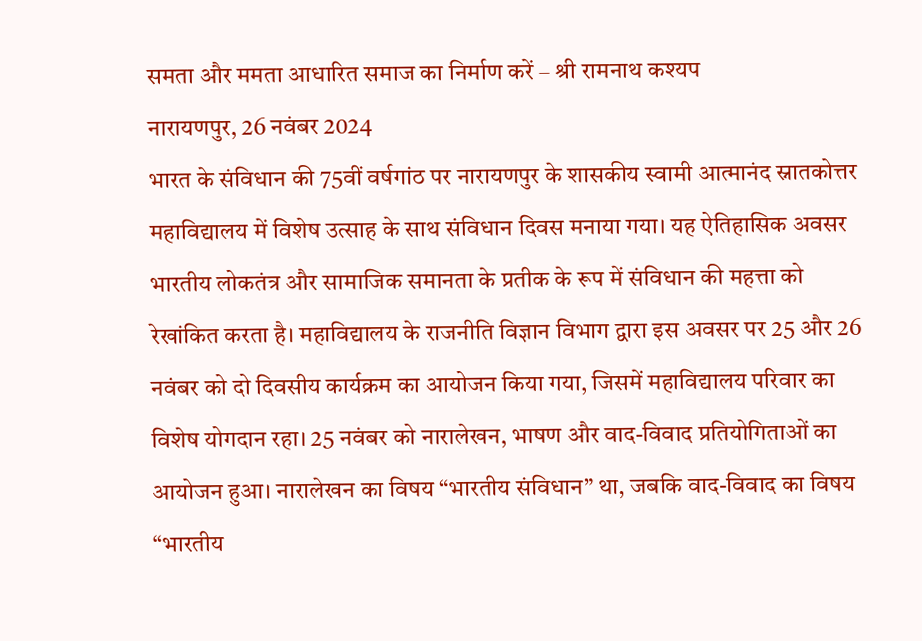समता और ममता आधारित समाज का निर्माण करें – श्री रामनाथ कश्यप
नारायणपुर, 26 नवंबर 2024
भारत के संविधान की 75वीं वर्षगांठ पर नारायणपुर के शासकीय स्वामी आत्मानंद स्नातकोत्तर महाविद्यालय में विशेष उत्साह के साथ संविधान दिवस मनाया गया। यह ऐतिहासिक अवसर भारतीय लोकतंत्र और सामाजिक समानता के प्रतीक के रूप में संविधान की महत्ता को रेखांकित करता है। महाविद्यालय के राजनीति विज्ञान विभाग द्वारा इस अवसर पर 25 और 26 नवंबर को दो दिवसीय कार्यक्रम का आयोजन किया गया, जिसमें महाविद्यालय परिवार का विशेष योगदान रहा। 25 नवंबर को नारालेखन, भाषण और वाद-विवाद प्रतियोगिताओं का आयोजन हुआ। नारालेखन का विषय “भारतीय संविधान” था, जबकि वाद-विवाद का विषय “भारतीय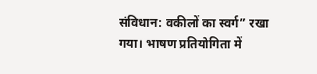संविधान: वकीलों का स्वर्ग” रखा गया। भाषण प्रतियोगिता में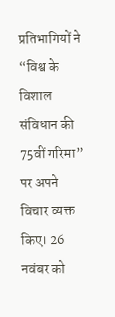प्रतिभागियों ने “विश्व के विशाल संविधान की 75वीं गरिमा” पर अपने विचार व्यक्त किए। 26 नवंबर को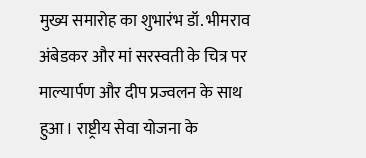मुख्य समारोह का शुभारंभ डॉ. भीमराव अंबेडकर और मां सरस्वती के चित्र पर माल्यार्पण और दीप प्रज्वलन के साथ हुआ। राष्ट्रीय सेवा योजना के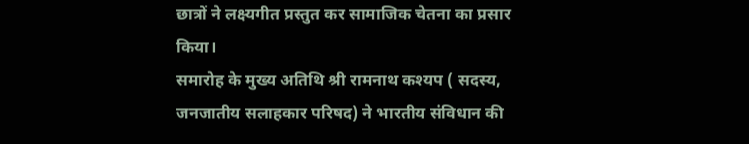छात्रों ने लक्ष्यगीत प्रस्तुत कर सामाजिक चेतना का प्रसार किया।
समारोह के मुख्य अतिथि श्री रामनाथ कश्यप ( सदस्य, जनजातीय सलाहकार परिषद) ने भारतीय संविधान की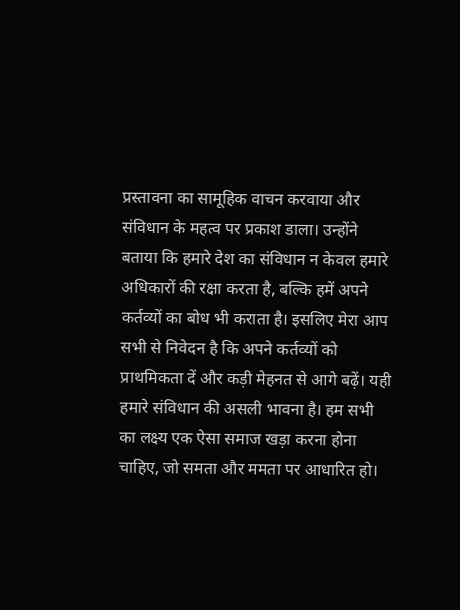प्रस्तावना का सामूहिक वाचन करवाया और संविधान के महत्व पर प्रकाश डाला। उन्होंने बताया कि हमारे देश का संविधान न केवल हमारे अधिकारों की रक्षा करता है, बल्कि हमें अपने कर्तव्यों का बोध भी कराता है। इसलिए मेरा आप सभी से निवेदन है कि अपने कर्तव्यों को प्राथमिकता दें और कड़ी मेहनत से आगे बढ़ें। यही हमारे संविधान की असली भावना है। हम सभी का लक्ष्य एक ऐसा समाज खड़ा करना होना चाहिए, जो समता और ममता पर आधारित हो।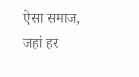ऐसा समाज, जहां हर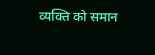व्यक्ति को समान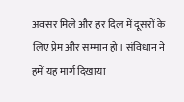अवसर मिले और हर दिल में दूसरों के लिए प्रेम और सम्मान हो। संविधान ने हमें यह मार्ग दिखाया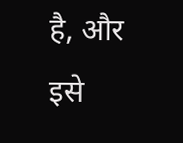है, और इसे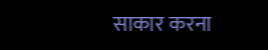साकार करना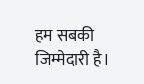हम सबकी जिम्मेदारी है।